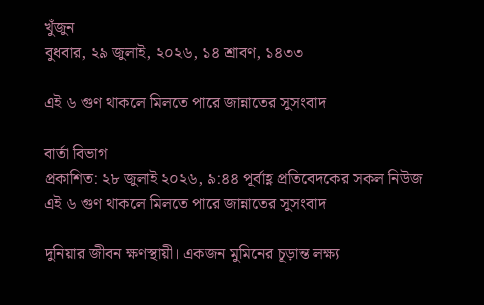খুঁজুন
বুধবার, ২৯ জুলাই, ২০২৬, ১৪ শ্রাবণ, ১৪৩৩

এই ৬ গুণ থাকলে মিলতে পারে জান্নাতের সুসংবাদ

বার্তা বিভাগ
প্রকাশিত: ২৮ জুলাই ২০২৬, ৯:৪৪ পূর্বাহ্ণ প্রতিবেদকের সকল নিউজ
এই ৬ গুণ থাকলে মিলতে পারে জান্নাতের সুসংবাদ

দুনিয়ার জীবন ক্ষণস্থায়ী। একজন মুমিনের চূড়ান্ত লক্ষ্য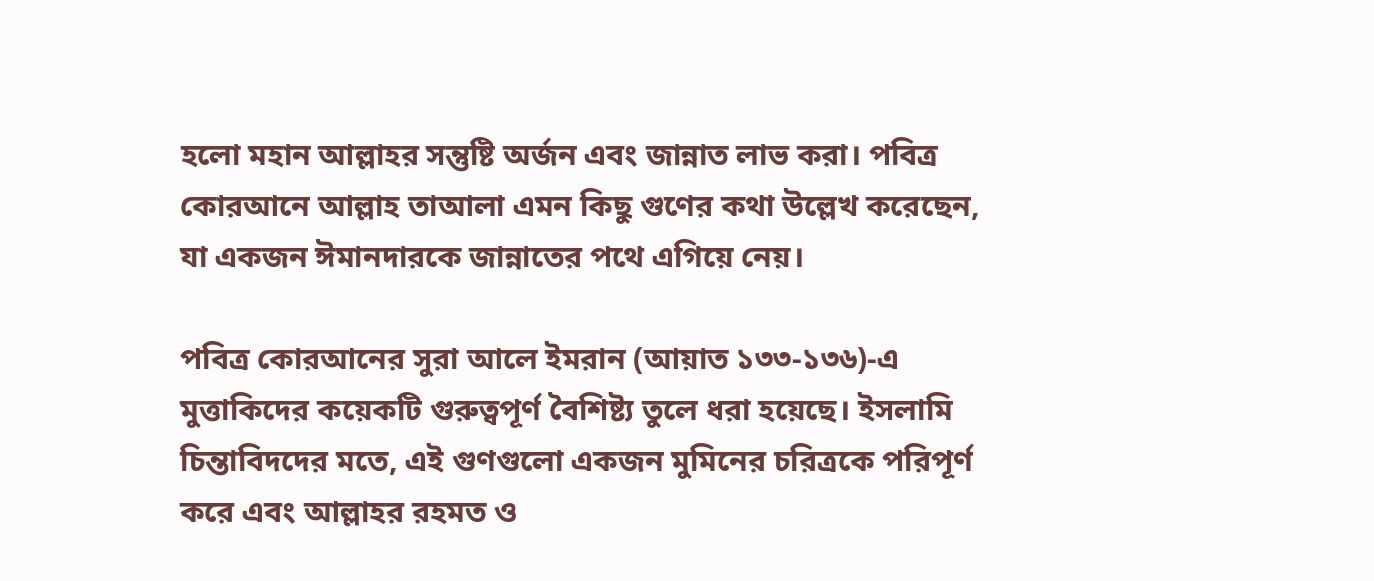হলো মহান আল্লাহর সন্তুষ্টি অর্জন এবং জান্নাত লাভ করা। পবিত্র কোরআনে আল্লাহ তাআলা এমন কিছু গুণের কথা উল্লেখ করেছেন, যা একজন ঈমানদারকে জান্নাতের পথে এগিয়ে নেয়।

পবিত্র কোরআনের সুরা আলে ইমরান (আয়াত ১৩৩-১৩৬)-এ মুত্তাকিদের কয়েকটি গুরুত্বপূর্ণ বৈশিষ্ট্য তুলে ধরা হয়েছে। ইসলামি চিন্তাবিদদের মতে, এই গুণগুলো একজন মুমিনের চরিত্রকে পরিপূর্ণ করে এবং আল্লাহর রহমত ও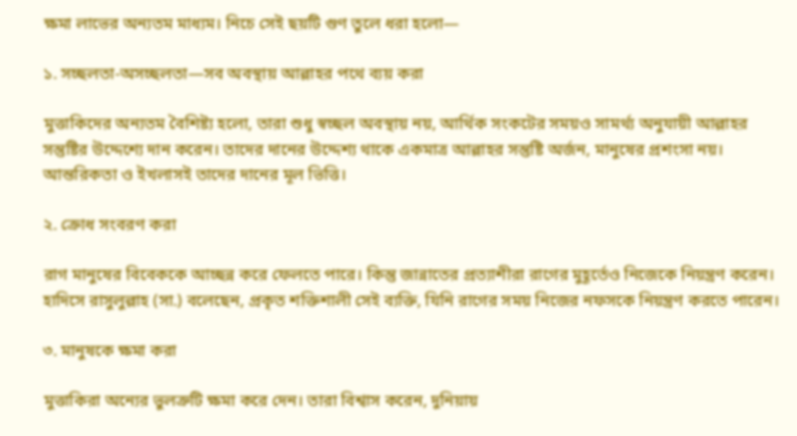ক্ষমা লাভের অন্যতম মাধ্যম। নিচে সেই ছয়টি গুণ তুলে ধরা হলো—

১. সচ্ছলতা-অসচ্ছলতা—সব অবস্থায় আল্লাহর পথে ব্যয় করা

মুত্তাকিদের অন্যতম বৈশিষ্ট্য হলো, তারা শুধু স্বচ্ছল অবস্থায় নয়, আর্থিক সংকটের সময়ও সামর্থ্য অনুযায়ী আল্লাহর সন্তুষ্টির উদ্দেশ্যে দান করেন। তাদের দানের উদ্দেশ্য থাকে একমাত্র আল্লাহর সন্তুষ্টি অর্জন, মানুষের প্রশংসা নয়। আন্তরিকতা ও ইখলাসই তাদের দানের মূল ভিত্তি।

২. ক্রোধ সংবরণ করা

রাগ মানুষের বিবেককে আচ্ছন্ন করে ফেলতে পারে। কিন্তু জান্নাতের প্রত্যাশীরা রাগের মুহূর্তেও নিজেকে নিয়ন্ত্রণ করেন। হাদিসে রাসুলুল্লাহ (সা.) বলেছেন, প্রকৃত শক্তিশালী সেই ব্যক্তি, যিনি রাগের সময় নিজের নফসকে নিয়ন্ত্রণ করতে পারেন।

৩. মানুষকে ক্ষমা করা

মুত্তাকিরা অন্যের ভুলত্রুটি ক্ষমা করে দেন। তারা বিশ্বাস করেন, দুনিয়ায়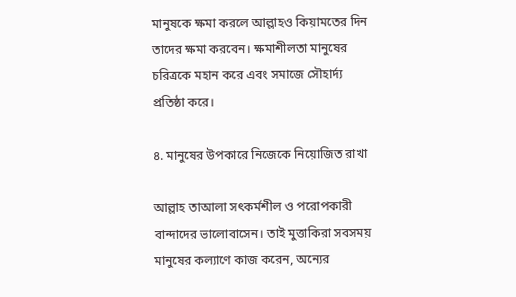মানুষকে ক্ষমা করলে আল্লাহও কিয়ামতের দিন তাদের ক্ষমা করবেন। ক্ষমাশীলতা মানুষের চরিত্রকে মহান করে এবং সমাজে সৌহার্দ্য প্রতিষ্ঠা করে।

৪. মানুষের উপকারে নিজেকে নিয়োজিত রাখা

আল্লাহ তাআলা সৎকর্মশীল ও পরোপকারী বান্দাদের ভালোবাসেন। তাই মুত্তাকিরা সবসময় মানুষের কল্যাণে কাজ করেন, অন্যের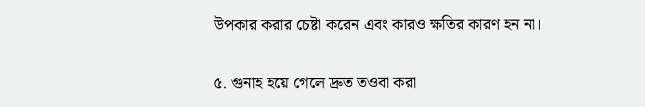উপকার করার চেষ্টা করেন এবং কারও ক্ষতির কারণ হন না।

৫. গুনাহ হয়ে গেলে দ্রুত তওবা করা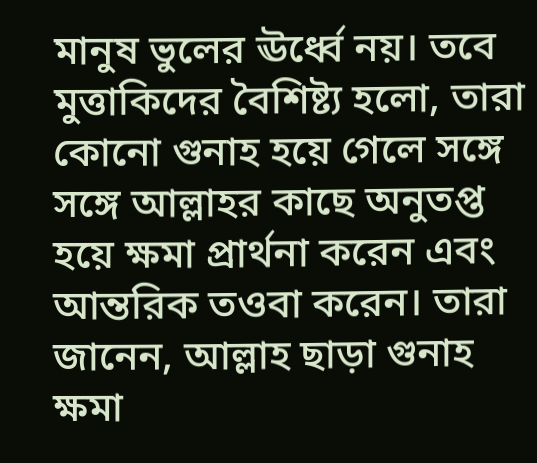মানুষ ভুলের ঊর্ধ্বে নয়। তবে মুত্তাকিদের বৈশিষ্ট্য হলো, তারা কোনো গুনাহ হয়ে গেলে সঙ্গে সঙ্গে আল্লাহর কাছে অনুতপ্ত হয়ে ক্ষমা প্রার্থনা করেন এবং আন্তরিক তওবা করেন। তারা জানেন, আল্লাহ ছাড়া গুনাহ ক্ষমা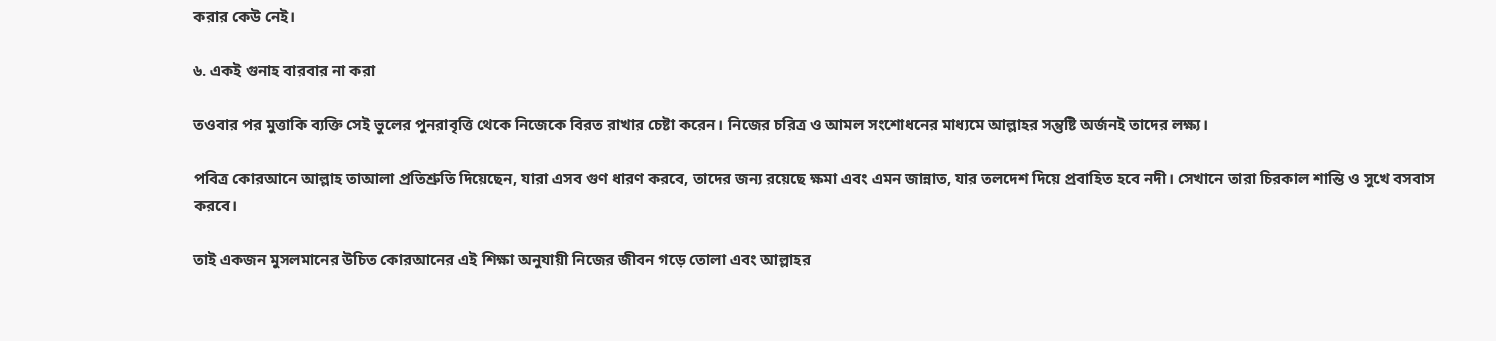করার কেউ নেই।

৬. একই গুনাহ বারবার না করা

তওবার পর মুত্তাকি ব্যক্তি সেই ভুলের পুনরাবৃত্তি থেকে নিজেকে বিরত রাখার চেষ্টা করেন। নিজের চরিত্র ও আমল সংশোধনের মাধ্যমে আল্লাহর সন্তুষ্টি অর্জনই তাদের লক্ষ্য।

পবিত্র কোরআনে আল্লাহ তাআলা প্রতিশ্রুতি দিয়েছেন, যারা এসব গুণ ধারণ করবে, তাদের জন্য রয়েছে ক্ষমা এবং এমন জান্নাত, যার তলদেশ দিয়ে প্রবাহিত হবে নদী। সেখানে তারা চিরকাল শান্তি ও সুখে বসবাস করবে।

তাই একজন মুসলমানের উচিত কোরআনের এই শিক্ষা অনুযায়ী নিজের জীবন গড়ে তোলা এবং আল্লাহর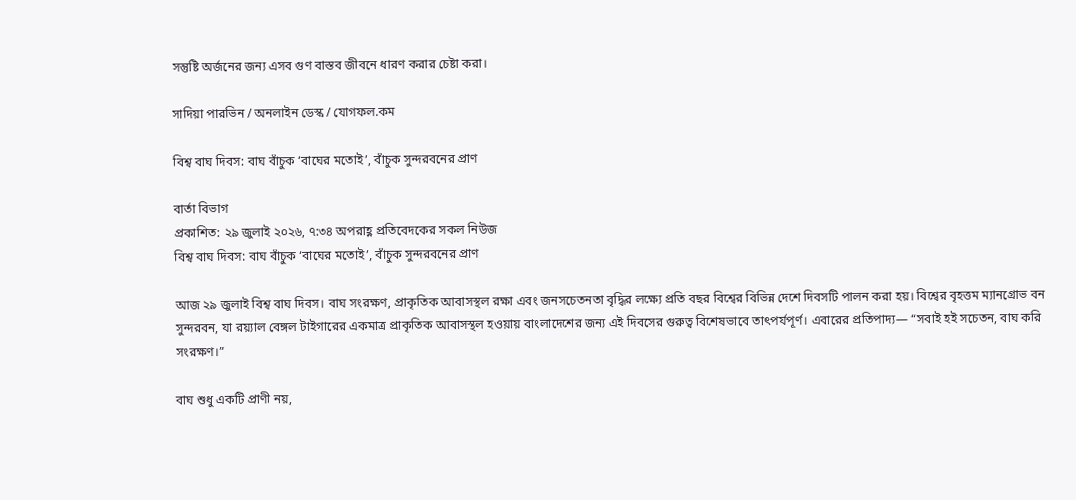সন্তুষ্টি অর্জনের জন্য এসব গুণ বাস্তব জীবনে ধারণ করার চেষ্টা করা।

সাদিয়া পারভিন / অনলাইন ডেস্ক / যোগফল.কম

বিশ্ব বাঘ দিবস: বাঘ বাঁচুক ‘বাঘের মতোই’, বাঁচুক সুন্দরবনের প্রাণ

বার্তা বিভাগ
প্রকাশিত: ২৯ জুলাই ২০২৬, ৭:৩৪ অপরাহ্ণ প্রতিবেদকের সকল নিউজ
বিশ্ব বাঘ দিবস: বাঘ বাঁচুক ‘বাঘের মতোই’, বাঁচুক সুন্দরবনের প্রাণ

আজ ২৯ জুলাই বিশ্ব বাঘ দিবস। বাঘ সংরক্ষণ, প্রাকৃতিক আবাসস্থল রক্ষা এবং জনসচেতনতা বৃদ্ধির লক্ষ্যে প্রতি বছর বিশ্বের বিভিন্ন দেশে দিবসটি পালন করা হয়। বিশ্বের বৃহত্তম ম্যানগ্রোভ বন সুন্দরবন, যা রয়্যাল বেঙ্গল টাইগারের একমাত্র প্রাকৃতিক আবাসস্থল হওয়ায় বাংলাদেশের জন্য এই দিবসের গুরুত্ব বিশেষভাবে তাৎপর্যপূর্ণ। এবারের প্রতিপাদ্য— “সবাই হই সচেতন, বাঘ করি সংরক্ষণ।”

বাঘ শুধু একটি প্রাণী নয়,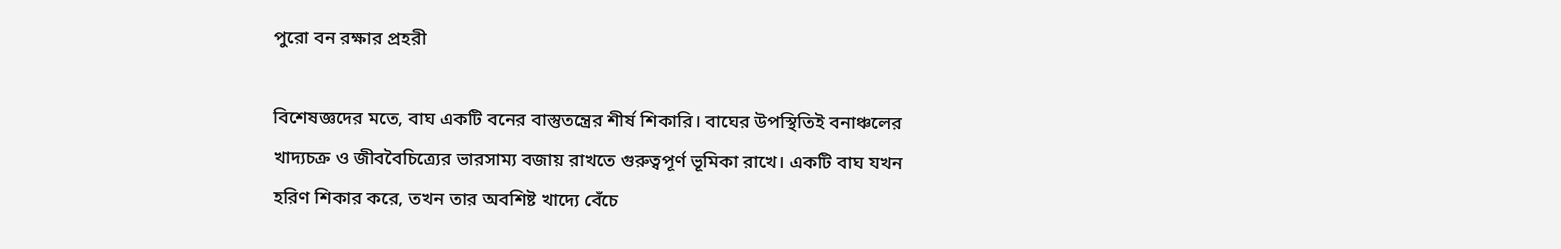পুরো বন রক্ষার প্রহরী

বিশেষজ্ঞদের মতে, বাঘ একটি বনের বাস্তুতন্ত্রের শীর্ষ শিকারি। বাঘের উপস্থিতিই বনাঞ্চলের খাদ্যচক্র ও জীববৈচিত্র্যের ভারসাম্য বজায় রাখতে গুরুত্বপূর্ণ ভূমিকা রাখে। একটি বাঘ যখন হরিণ শিকার করে, তখন তার অবশিষ্ট খাদ্যে বেঁচে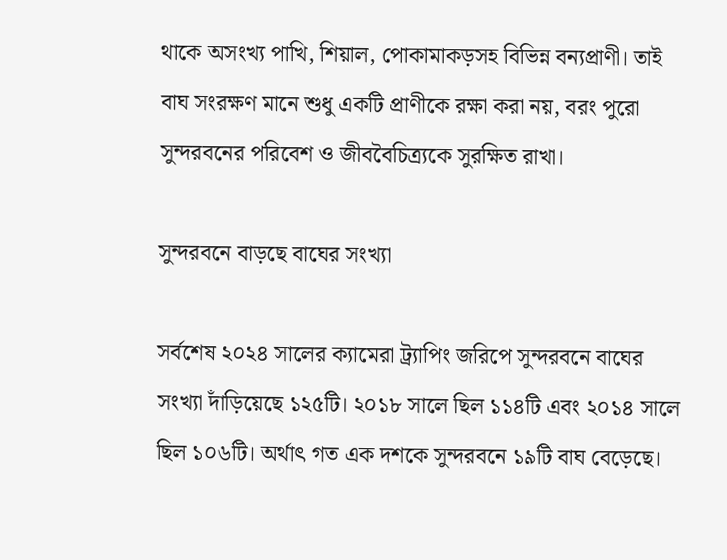থাকে অসংখ্য পাখি, শিয়াল, পোকামাকড়সহ বিভিন্ন বন্যপ্রাণী। তাই বাঘ সংরক্ষণ মানে শুধু একটি প্রাণীকে রক্ষা করা নয়, বরং পুরো সুন্দরবনের পরিবেশ ও জীববৈচিত্র্যকে সুরক্ষিত রাখা।

সুন্দরবনে বাড়ছে বাঘের সংখ্যা

সর্বশেষ ২০২৪ সালের ক্যামেরা ট্র্যাপিং জরিপে সুন্দরবনে বাঘের সংখ্যা দাঁড়িয়েছে ১২৫টি। ২০১৮ সালে ছিল ১১৪টি এবং ২০১৪ সালে ছিল ১০৬টি। অর্থাৎ গত এক দশকে সুন্দরবনে ১৯টি বাঘ বেড়েছে।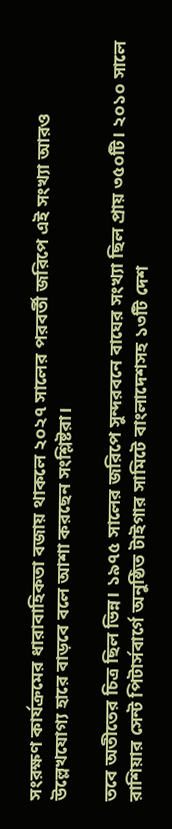সংরক্ষণ কার্যক্রমের ধারাবাহিকতা বজায় থাকলে ২০২৭ সালের পরবর্তী জরিপে এই সংখ্যা আরও উল্লেখযোগ্য হারে বাড়বে বলে আশা করছেন সংশ্লিষ্টরা।

তবে অতীতের চিত্র ছিল ভিন্ন। ১৯৭৫ সালের জরিপে সুন্দরবনে বাঘের সংখ্যা ছিল প্রায় ৩৫০টি। ২০১০ সালে রাশিয়ার সেন্ট পিটার্সবার্গে অনুষ্ঠিত টাইগার সামিটে বাংলাদেশসহ ১৩টি দেশ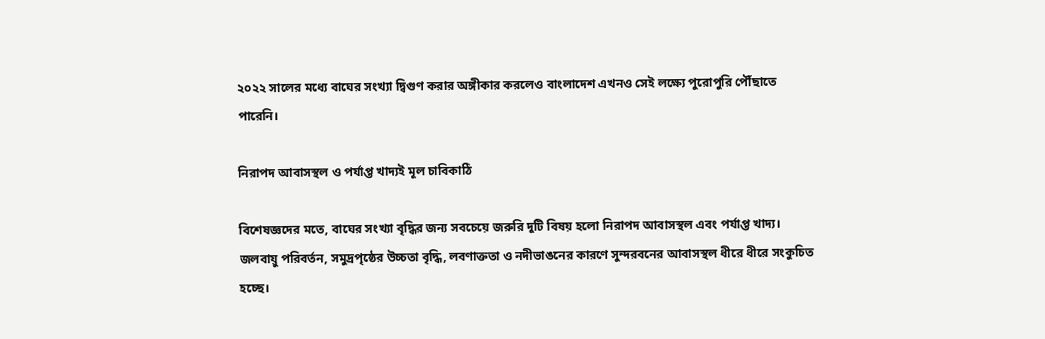২০২২ সালের মধ্যে বাঘের সংখ্যা দ্বিগুণ করার অঙ্গীকার করলেও বাংলাদেশ এখনও সেই লক্ষ্যে পুরোপুরি পৌঁছাতে পারেনি।

নিরাপদ আবাসস্থল ও পর্যাপ্ত খাদ্যই মূল চাবিকাঠি

বিশেষজ্ঞদের মতে, বাঘের সংখ্যা বৃদ্ধির জন্য সবচেয়ে জরুরি দুটি বিষয় হলো নিরাপদ আবাসস্থল এবং পর্যাপ্ত খাদ্য। জলবায়ু পরিবর্তন, সমুদ্রপৃষ্ঠের উচ্চতা বৃদ্ধি, লবণাক্ততা ও নদীভাঙনের কারণে সুন্দরবনের আবাসস্থল ধীরে ধীরে সংকুচিত হচ্ছে।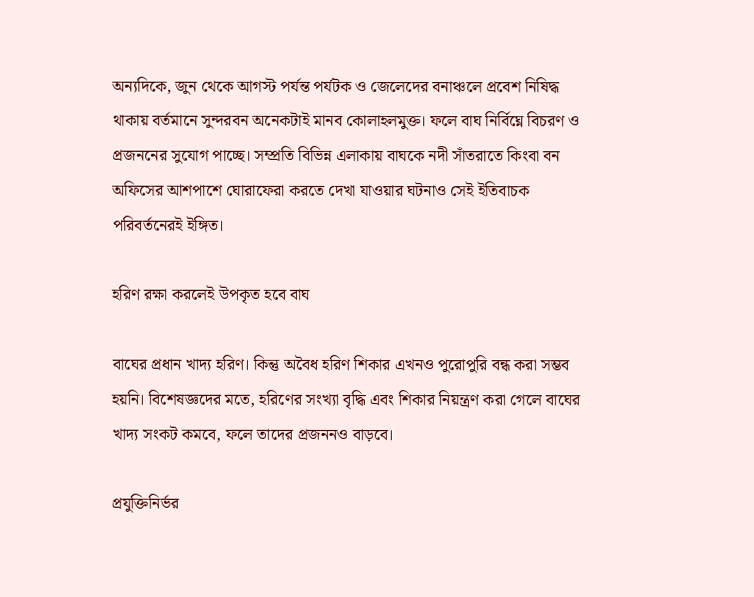অন্যদিকে, জুন থেকে আগস্ট পর্যন্ত পর্যটক ও জেলেদের বনাঞ্চলে প্রবেশ নিষিদ্ধ থাকায় বর্তমানে সুন্দরবন অনেকটাই মানব কোলাহলমুক্ত। ফলে বাঘ নির্বিঘ্নে বিচরণ ও প্রজননের সুযোগ পাচ্ছে। সম্প্রতি বিভিন্ন এলাকায় বাঘকে নদী সাঁতরাতে কিংবা বন অফিসের আশপাশে ঘোরাফেরা করতে দেখা যাওয়ার ঘটনাও সেই ইতিবাচক পরিবর্তনেরই ইঙ্গিত।

হরিণ রক্ষা করলেই উপকৃত হবে বাঘ

বাঘের প্রধান খাদ্য হরিণ। কিন্তু অবৈধ হরিণ শিকার এখনও পুরোপুরি বন্ধ করা সম্ভব হয়নি। বিশেষজ্ঞদের মতে, হরিণের সংখ্যা বৃদ্ধি এবং শিকার নিয়ন্ত্রণ করা গেলে বাঘের খাদ্য সংকট কমবে, ফলে তাদের প্রজননও বাড়বে।

প্রযুক্তিনির্ভর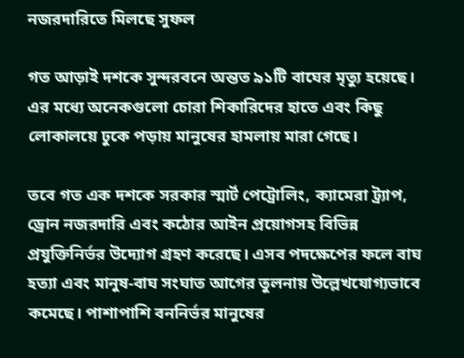নজরদারিতে মিলছে সুফল

গত আড়াই দশকে সুন্দরবনে অন্তত ৯১টি বাঘের মৃত্যু হয়েছে। এর মধ্যে অনেকগুলো চোরা শিকারিদের হাতে এবং কিছু লোকালয়ে ঢুকে পড়ায় মানুষের হামলায় মারা গেছে।

তবে গত এক দশকে সরকার স্মার্ট পেট্রোলিং, ক্যামেরা ট্র্যাপ, ড্রোন নজরদারি এবং কঠোর আইন প্রয়োগসহ বিভিন্ন প্রযুক্তিনির্ভর উদ্যোগ গ্রহণ করেছে। এসব পদক্ষেপের ফলে বাঘ হত্যা এবং মানুষ-বাঘ সংঘাত আগের তুলনায় উল্লেখযোগ্যভাবে কমেছে। পাশাপাশি বননির্ভর মানুষের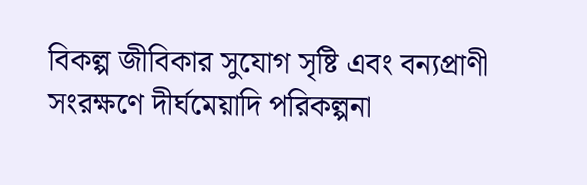বিকল্প জীবিকার সুযোগ সৃষ্টি এবং বন্যপ্রাণী সংরক্ষণে দীর্ঘমেয়াদি পরিকল্পনা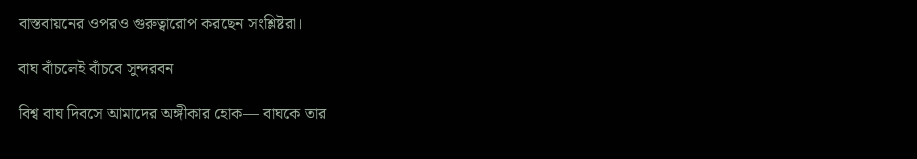বাস্তবায়নের ওপরও গুরুত্বারোপ করছেন সংশ্লিষ্টরা।

বাঘ বাঁচলেই বাঁচবে সুন্দরবন

বিশ্ব বাঘ দিবসে আমাদের অঙ্গীকার হোক— বাঘকে তার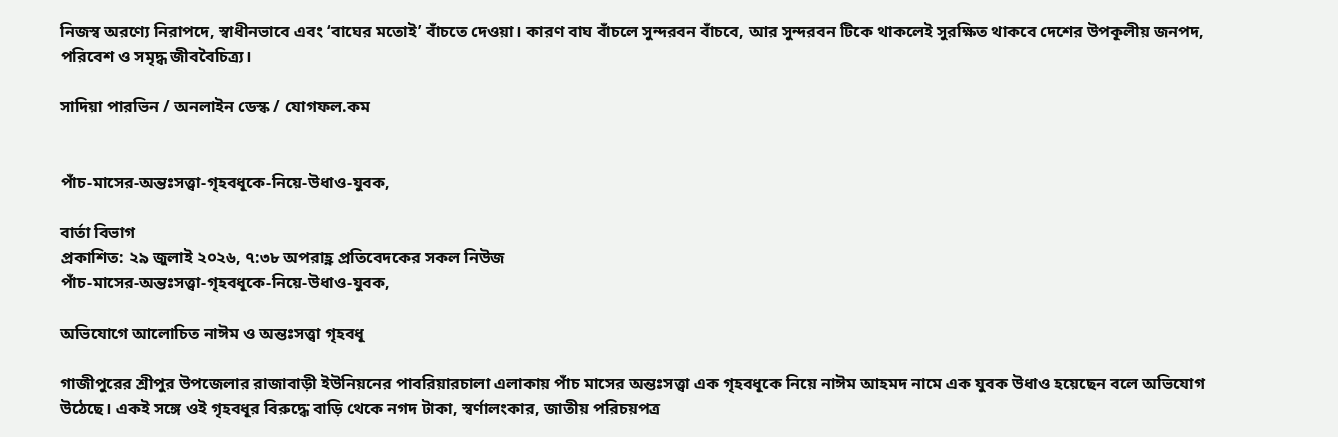নিজস্ব অরণ্যে নিরাপদে, স্বাধীনভাবে এবং ‘বাঘের মতোই’ বাঁচতে দেওয়া। কারণ বাঘ বাঁচলে সুন্দরবন বাঁচবে, আর সুন্দরবন টিকে থাকলেই সুরক্ষিত থাকবে দেশের উপকূলীয় জনপদ, পরিবেশ ও সমৃদ্ধ জীববৈচিত্র্য।

সাদিয়া পারভিন / অনলাইন ডেস্ক / যোগফল.কম


পাঁচ-মাসের-অন্তঃসত্ত্বা-গৃহবধূকে-নিয়ে-উধাও-যুবক,

বার্তা বিভাগ
প্রকাশিত: ২৯ জুলাই ২০২৬, ৭:৩৮ অপরাহ্ণ প্রতিবেদকের সকল নিউজ
পাঁচ-মাসের-অন্তঃসত্ত্বা-গৃহবধূকে-নিয়ে-উধাও-যুবক,

অভিযোগে আলোচিত নাঈম ও অন্তঃসত্ত্বা গৃহবধূ

গাজীপুরের শ্রীপুর উপজেলার রাজাবাড়ী ইউনিয়নের পাবরিয়ারচালা এলাকায় পাঁচ মাসের অন্তঃসত্ত্বা এক গৃহবধূকে নিয়ে নাঈম আহমদ নামে এক যুবক উধাও হয়েছেন বলে অভিযোগ উঠেছে। একই সঙ্গে ওই গৃহবধূর বিরুদ্ধে বাড়ি থেকে নগদ টাকা, স্বর্ণালংকার, জাতীয় পরিচয়পত্র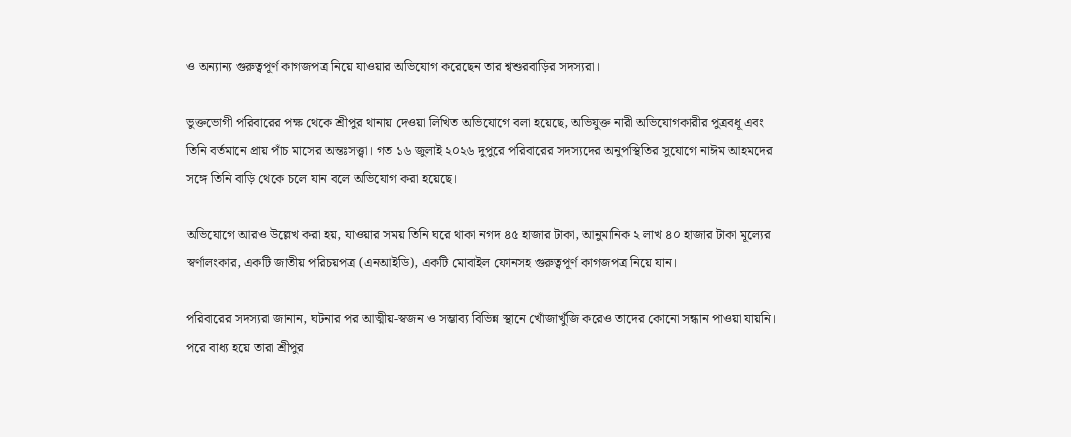ও অন্যান্য গুরুত্বপূর্ণ কাগজপত্র নিয়ে যাওয়ার অভিযোগ করেছেন তার শ্বশুরবাড়ির সদস্যরা।

ভুক্তভোগী পরিবারের পক্ষ থেকে শ্রীপুর থানায় দেওয়া লিখিত অভিযোগে বলা হয়েছে, অভিযুক্ত নারী অভিযোগকারীর পুত্রবধূ এবং তিনি বর্তমানে প্রায় পাঁচ মাসের অন্তঃসত্ত্বা। গত ১৬ জুলাই ২০২৬ দুপুরে পরিবারের সদস্যদের অনুপস্থিতির সুযোগে নাঈম আহমদের সঙ্গে তিনি বাড়ি থেকে চলে যান বলে অভিযোগ করা হয়েছে।

অভিযোগে আরও উল্লেখ করা হয়, যাওয়ার সময় তিনি ঘরে থাকা নগদ ৪৫ হাজার টাকা, আনুমানিক ২ লাখ ৪০ হাজার টাকা মূল্যের স্বর্ণালংকার, একটি জাতীয় পরিচয়পত্র (এনআইডি), একটি মোবাইল ফোনসহ গুরুত্বপূর্ণ কাগজপত্র নিয়ে যান।

পরিবারের সদস্যরা জানান, ঘটনার পর আত্মীয়-স্বজন ও সম্ভাব্য বিভিন্ন স্থানে খোঁজাখুঁজি করেও তাদের কোনো সন্ধান পাওয়া যায়নি। পরে বাধ্য হয়ে তারা শ্রীপুর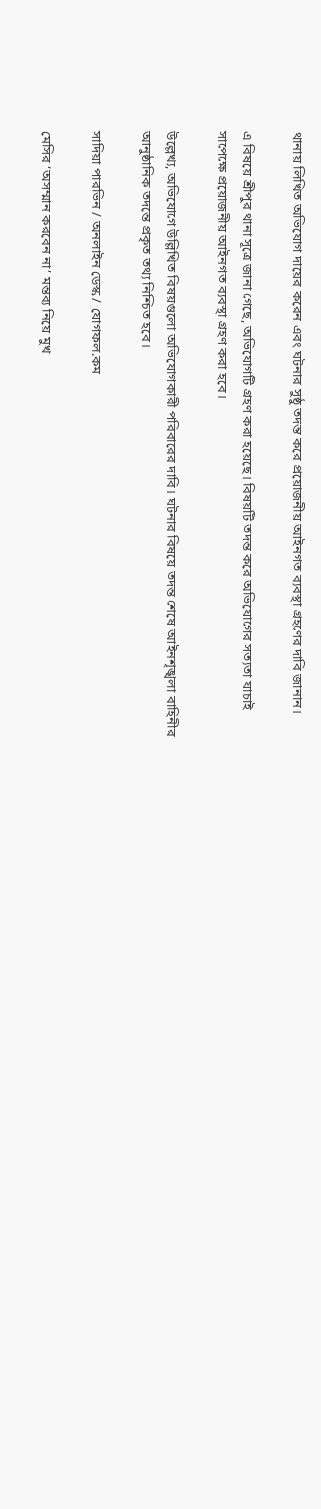থানায় লিখিত অভিযোগ দায়ের করেন এবং ঘটনার সুষ্ঠু তদন্ত করে প্রয়োজনীয় আইনগত ব্যবস্থা গ্রহণের দাবি জানান।

এ বিষয়ে শ্রীপুর থানা সূত্রে জানা গেছে, অভিযোগটি গ্রহণ করা হয়েছে। বিষয়টি তদন্ত করে অভিযোগের সত্যতা যাচাই সাপেক্ষে প্রয়োজনীয় আইনগত ব্যবস্থা গ্রহণ করা হবে।

উল্লেখ্য, অভিযোগে উল্লিখিত বিষয়গুলো অভিযোগকারী পরিবারের দাবি। ঘটনার বিষয়ে তদন্ত শেষে আইনশৃঙ্খলা বাহিনীর আনুষ্ঠানিক তদন্তে প্রকৃত তথ্য নিশ্চিত হবে।

সাদিয়া পারভিন / অনলাইন ডেস্ক / যোগফল.কম

মেসির ‘অসম্মান করবেন না’ মন্তব্য নিয়ে মুখ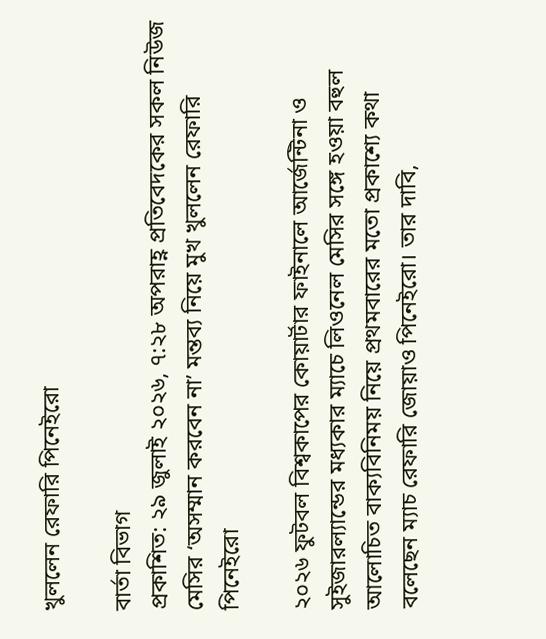খুললেন রেফারি পিনেইরো

বার্তা বিভাগ
প্রকাশিত: ২৯ জুলাই ২০২৬, ৭:২৮ অপরাহ্ণ প্রতিবেদকের সকল নিউজ
মেসির ‘অসম্মান করবেন না’ মন্তব্য নিয়ে মুখ খুললেন রেফারি পিনেইরো

২০২৬ ফুটবল বিশ্বকাপের কোয়ার্টার ফাইনালে আর্জেন্টিনা ও সুইজারল্যান্ডের মধ্যকার ম্যাচে লিওনেল মেসির সঙ্গে হওয়া বহুল আলোচিত বাক্যবিনিময় নিয়ে প্রথমবারের মতো প্রকাশ্যে কথা বলেছেন ম্যাচ রেফারি জোয়াও পিনেইরো। তার দাবি,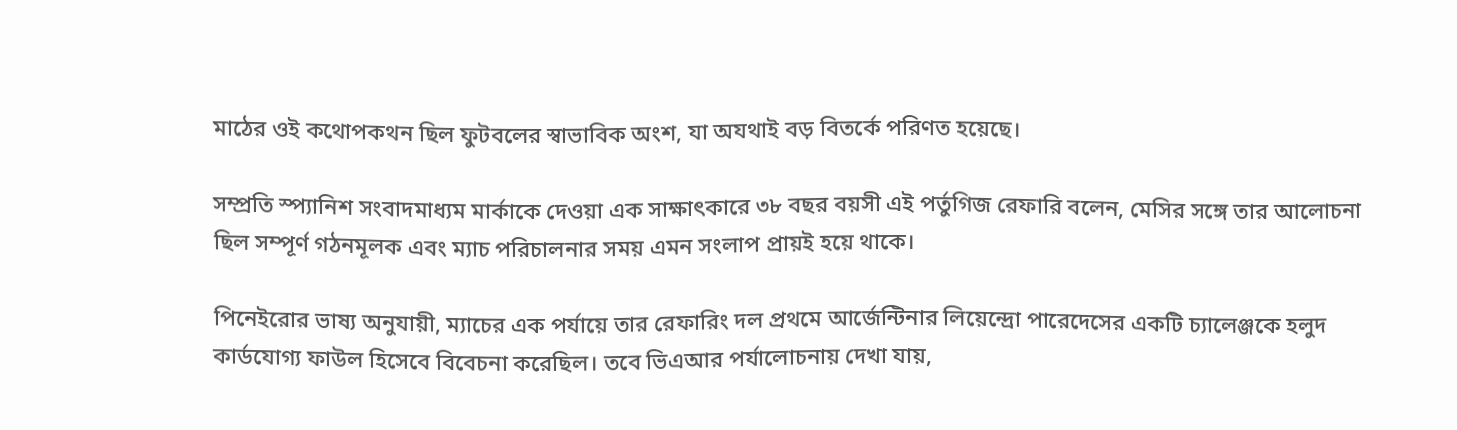মাঠের ওই কথোপকথন ছিল ফুটবলের স্বাভাবিক অংশ, যা অযথাই বড় বিতর্কে পরিণত হয়েছে।

সম্প্রতি স্প্যানিশ সংবাদমাধ্যম মার্কাকে দেওয়া এক সাক্ষাৎকারে ৩৮ বছর বয়সী এই পর্তুগিজ রেফারি বলেন, মেসির সঙ্গে তার আলোচনা ছিল সম্পূর্ণ গঠনমূলক এবং ম্যাচ পরিচালনার সময় এমন সংলাপ প্রায়ই হয়ে থাকে।

পিনেইরোর ভাষ্য অনুযায়ী, ম্যাচের এক পর্যায়ে তার রেফারিং দল প্রথমে আর্জেন্টিনার লিয়েন্দ্রো পারেদেসের একটি চ্যালেঞ্জকে হলুদ কার্ডযোগ্য ফাউল হিসেবে বিবেচনা করেছিল। তবে ভিএআর পর্যালোচনায় দেখা যায়,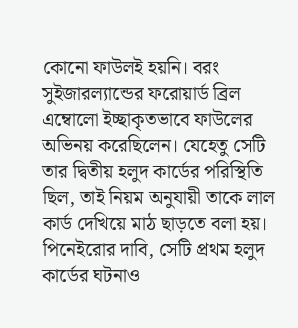কোনো ফাউলই হয়নি। বরং সুইজারল্যান্ডের ফরোয়ার্ড ব্রিল এম্বোলো ইচ্ছাকৃতভাবে ফাউলের অভিনয় করেছিলেন। যেহেতু সেটি তার দ্বিতীয় হলুদ কার্ডের পরিস্থিতি ছিল, তাই নিয়ম অনুযায়ী তাকে লাল কার্ড দেখিয়ে মাঠ ছাড়তে বলা হয়। পিনেইরোর দাবি, সেটি প্রথম হলুদ কার্ডের ঘটনাও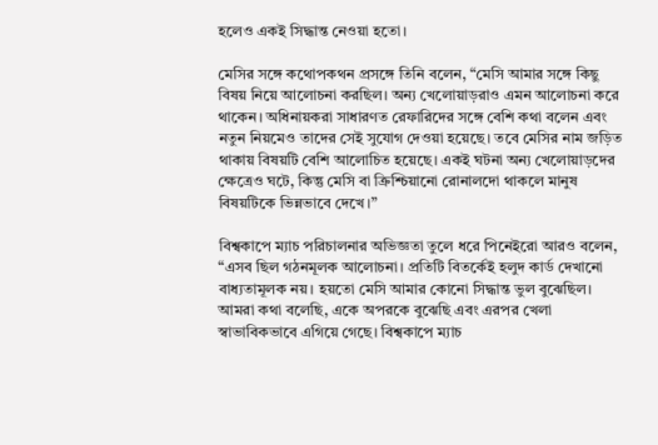হলেও একই সিদ্ধান্ত নেওয়া হতো।

মেসির সঙ্গে কথোপকথন প্রসঙ্গে তিনি বলেন, “মেসি আমার সঙ্গে কিছু বিষয় নিয়ে আলোচনা করছিল। অন্য খেলোয়াড়রাও এমন আলোচনা করে থাকেন। অধিনায়করা সাধারণত রেফারিদের সঙ্গে বেশি কথা বলেন এবং নতুন নিয়মেও তাদের সেই সুযোগ দেওয়া হয়েছে। তবে মেসির নাম জড়িত থাকায় বিষয়টি বেশি আলোচিত হয়েছে। একই ঘটনা অন্য খেলোয়াড়দের ক্ষেত্রেও ঘটে, কিন্তু মেসি বা ক্রিশ্চিয়ানো রোনালদো থাকলে মানুষ বিষয়টিকে ভিন্নভাবে দেখে।”

বিশ্বকাপে ম্যাচ পরিচালনার অভিজ্ঞতা তুলে ধরে পিনেইরো আরও বলেন, “এসব ছিল গঠনমূলক আলোচনা। প্রতিটি বিতর্কেই হলুদ কার্ড দেখানো বাধ্যতামূলক নয়। হয়তো মেসি আমার কোনো সিদ্ধান্ত ভুল বুঝেছিল। আমরা কথা বলেছি, একে অপরকে বুঝেছি এবং এরপর খেলা স্বাভাবিকভাবে এগিয়ে গেছে। বিশ্বকাপে ম্যাচ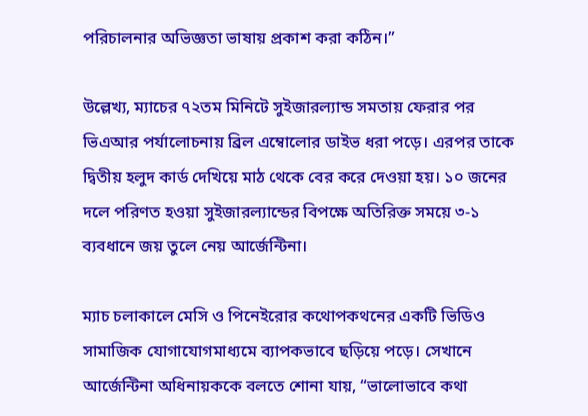পরিচালনার অভিজ্ঞতা ভাষায় প্রকাশ করা কঠিন।”

উল্লেখ্য, ম্যাচের ৭২তম মিনিটে সুইজারল্যান্ড সমতায় ফেরার পর ভিএআর পর্যালোচনায় ব্রিল এম্বোলোর ডাইভ ধরা পড়ে। এরপর তাকে দ্বিতীয় হলুদ কার্ড দেখিয়ে মাঠ থেকে বের করে দেওয়া হয়। ১০ জনের দলে পরিণত হওয়া সুইজারল্যান্ডের বিপক্ষে অতিরিক্ত সময়ে ৩-১ ব্যবধানে জয় তুলে নেয় আর্জেন্টিনা।

ম্যাচ চলাকালে মেসি ও পিনেইরোর কথোপকথনের একটি ভিডিও সামাজিক যোগাযোগমাধ্যমে ব্যাপকভাবে ছড়িয়ে পড়ে। সেখানে আর্জেন্টিনা অধিনায়ককে বলতে শোনা যায়, “ভালোভাবে কথা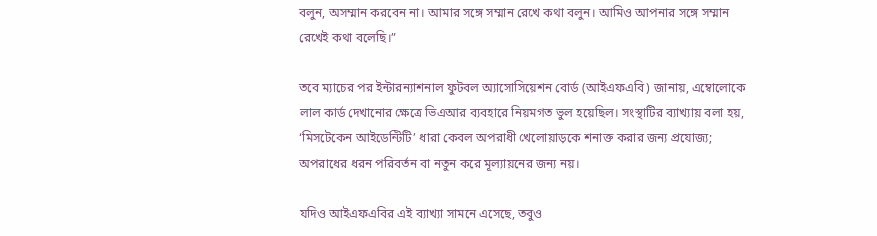বলুন, অসম্মান করবেন না। আমার সঙ্গে সম্মান রেখে কথা বলুন। আমিও আপনার সঙ্গে সম্মান রেখেই কথা বলেছি।”

তবে ম্যাচের পর ইন্টারন্যাশনাল ফুটবল অ্যাসোসিয়েশন বোর্ড (আইএফএবি) জানায়, এম্বোলোকে লাল কার্ড দেখানোর ক্ষেত্রে ভিএআর ব্যবহারে নিয়মগত ভুল হয়েছিল। সংস্থাটির ব্যাখ্যায় বলা হয়, ‘মিসটেকেন আইডেন্টিটি’ ধারা কেবল অপরাধী খেলোয়াড়কে শনাক্ত করার জন্য প্রযোজ্য; অপরাধের ধরন পরিবর্তন বা নতুন করে মূল্যায়নের জন্য নয়।

যদিও আইএফএবির এই ব্যাখ্যা সামনে এসেছে, তবুও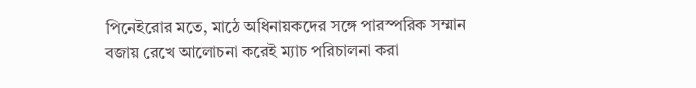পিনেইরোর মতে, মাঠে অধিনায়কদের সঙ্গে পারস্পরিক সম্মান বজায় রেখে আলোচনা করেই ম্যাচ পরিচালনা করা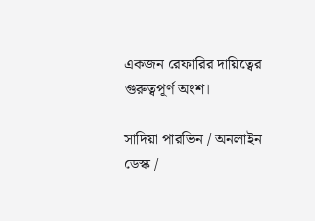একজন রেফারির দায়িত্বের গুরুত্বপূর্ণ অংশ।

সাদিয়া পারভিন / অনলাইন ডেস্ক /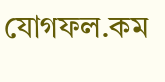যোগফল.কম